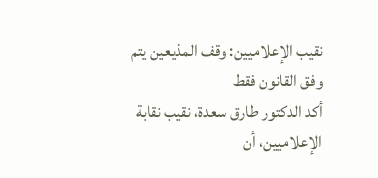نقيب الإعلاميين: وقف المذيعين يتم وفق القانون فقط
أكد الدكتور طارق سعدة، نقيب نقابة الإعلاميين، أن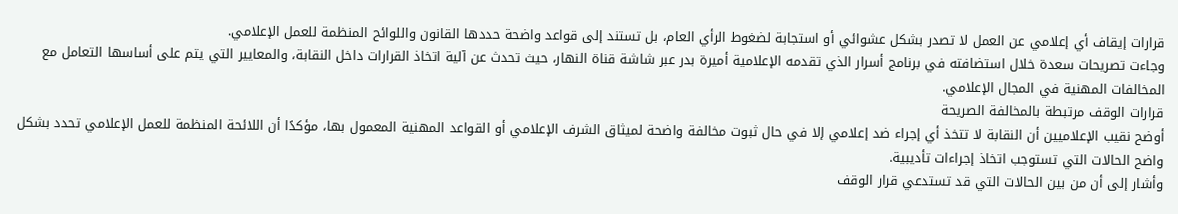قرارات إيقاف أي إعلامي عن العمل لا تصدر بشكل عشوائي أو استجابة لضغوط الرأي العام، بل تستند إلى قواعد واضحة حددها القانون واللوائح المنظمة للعمل الإعلامي.
وجاءت تصريحات سعدة خلال استضافته في برنامج أسرار الذي تقدمه الإعلامية أميرة بدر عبر شاشة قناة النهار، حيث تحدث عن آلية اتخاذ القرارات داخل النقابة، والمعايير التي يتم على أساسها التعامل مع المخالفات المهنية في المجال الإعلامي.
قرارات الوقف مرتبطة بالمخالفة الصريحة
أوضح نقيب الإعلاميين أن النقابة لا تتخذ أي إجراء ضد إعلامي إلا في حال ثبوت مخالفة واضحة لميثاق الشرف الإعلامي أو القواعد المهنية المعمول بها، مؤكدًا أن اللائحة المنظمة للعمل الإعلامي تحدد بشكل واضح الحالات التي تستوجب اتخاذ إجراءات تأديبية.
وأشار إلى أن من بين الحالات التي قد تستدعي قرار الوقف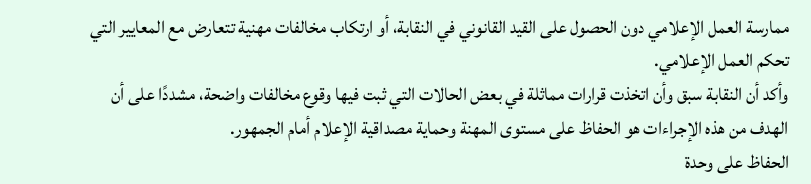ممارسة العمل الإعلامي دون الحصول على القيد القانوني في النقابة، أو ارتكاب مخالفات مهنية تتعارض مع المعايير التي تحكم العمل الإعلامي.
وأكد أن النقابة سبق وأن اتخذت قرارات مماثلة في بعض الحالات التي ثبت فيها وقوع مخالفات واضحة، مشددًا على أن الهدف من هذه الإجراءات هو الحفاظ على مستوى المهنة وحماية مصداقية الإعلام أمام الجمهور.
الحفاظ على وحدة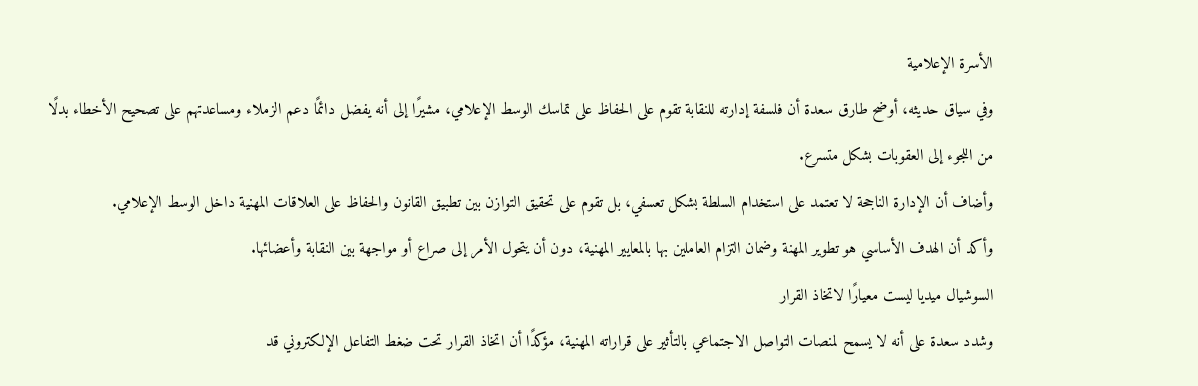الأسرة الإعلامية
وفي سياق حديثه، أوضح طارق سعدة أن فلسفة إدارته للنقابة تقوم على الحفاظ على تماسك الوسط الإعلامي، مشيرًا إلى أنه يفضل دائمًا دعم الزملاء ومساعدتهم على تصحيح الأخطاء بدلًا من اللجوء إلى العقوبات بشكل متسرع.
وأضاف أن الإدارة الناجحة لا تعتمد على استخدام السلطة بشكل تعسفي، بل تقوم على تحقيق التوازن بين تطبيق القانون والحفاظ على العلاقات المهنية داخل الوسط الإعلامي.
وأكد أن الهدف الأساسي هو تطوير المهنة وضمان التزام العاملين بها بالمعايير المهنية، دون أن يتحول الأمر إلى صراع أو مواجهة بين النقابة وأعضائها.
السوشيال ميديا ليست معيارًا لاتخاذ القرار
وشدد سعدة على أنه لا يسمح لمنصات التواصل الاجتماعي بالتأثير على قراراته المهنية، مؤكدًا أن اتخاذ القرار تحت ضغط التفاعل الإلكتروني قد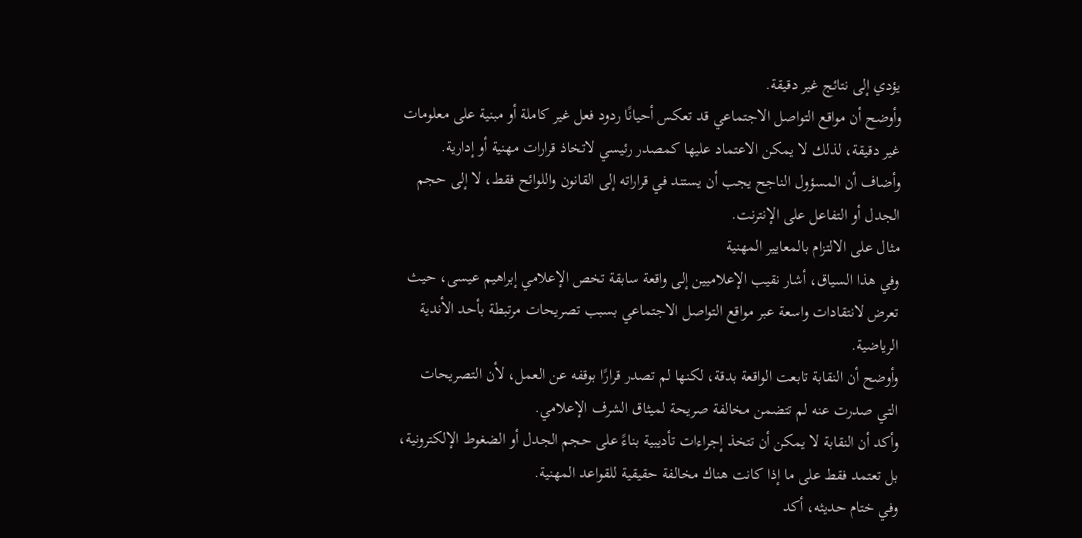يؤدي إلى نتائج غير دقيقة.
وأوضح أن مواقع التواصل الاجتماعي قد تعكس أحيانًا ردود فعل غير كاملة أو مبنية على معلومات غير دقيقة، لذلك لا يمكن الاعتماد عليها كمصدر رئيسي لاتخاذ قرارات مهنية أو إدارية.
وأضاف أن المسؤول الناجح يجب أن يستند في قراراته إلى القانون واللوائح فقط، لا إلى حجم الجدل أو التفاعل على الإنترنت.
مثال على الالتزام بالمعايير المهنية
وفي هذا السياق، أشار نقيب الإعلاميين إلى واقعة سابقة تخص الإعلامي إبراهيم عيسى، حيث تعرض لانتقادات واسعة عبر مواقع التواصل الاجتماعي بسبب تصريحات مرتبطة بأحد الأندية الرياضية.
وأوضح أن النقابة تابعت الواقعة بدقة، لكنها لم تصدر قرارًا بوقفه عن العمل، لأن التصريحات التي صدرت عنه لم تتضمن مخالفة صريحة لميثاق الشرف الإعلامي.
وأكد أن النقابة لا يمكن أن تتخذ إجراءات تأديبية بناءً على حجم الجدل أو الضغوط الإلكترونية، بل تعتمد فقط على ما إذا كانت هناك مخالفة حقيقية للقواعد المهنية.
وفي ختام حديثه، أكد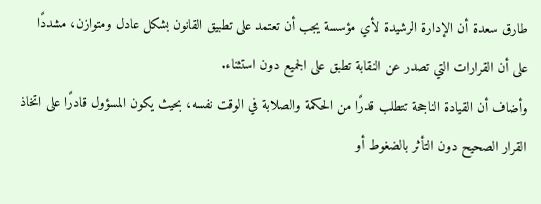طارق سعدة أن الإدارة الرشيدة لأي مؤسسة يجب أن تعتمد على تطبيق القانون بشكل عادل ومتوازن، مشددًا على أن القرارات التي تصدر عن النقابة تطبق على الجميع دون استثناء.
وأضاف أن القيادة الناجحة تتطلب قدرًا من الحكمة والصلابة في الوقت نفسه، بحيث يكون المسؤول قادرًا على اتخاذ القرار الصحيح دون التأثر بالضغوط أو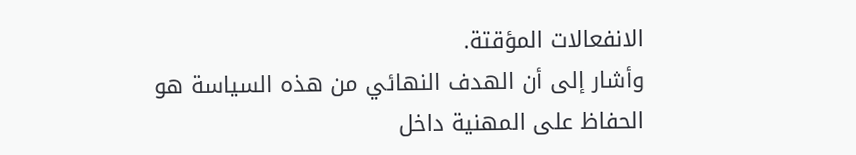الانفعالات المؤقتة.
وأشار إلى أن الهدف النهائي من هذه السياسة هو الحفاظ على المهنية داخل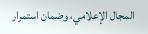المجال الإعلامي، وضمان استمرار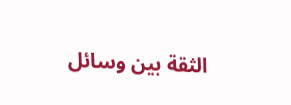الثقة بين وسائل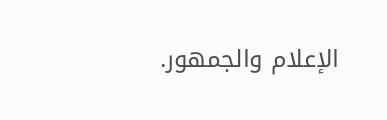الإعلام والجمهور.